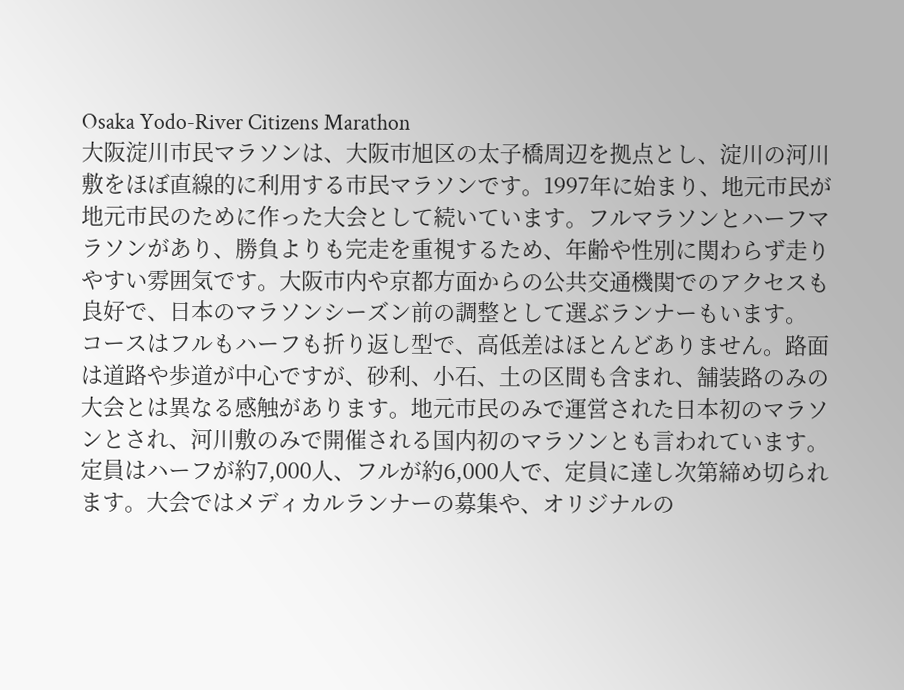Osaka Yodo-River Citizens Marathon
大阪淀川市民マラソンは、大阪市旭区の太子橋周辺を拠点とし、淀川の河川敷をほぼ直線的に利用する市民マラソンです。1997年に始まり、地元市民が地元市民のために作った大会として続いています。フルマラソンとハーフマラソンがあり、勝負よりも完走を重視するため、年齢や性別に関わらず走りやすい雰囲気です。大阪市内や京都方面からの公共交通機関でのアクセスも良好で、日本のマラソンシーズン前の調整として選ぶランナーもいます。 コースはフルもハーフも折り返し型で、高低差はほとんどありません。路面は道路や歩道が中心ですが、砂利、小石、土の区間も含まれ、舗装路のみの大会とは異なる感触があります。地元市民のみで運営された日本初のマラソンとされ、河川敷のみで開催される国内初のマラソンとも言われています。定員はハーフが約7,000人、フルが約6,000人で、定員に達し次第締め切られます。大会ではメディカルランナーの募集や、オリジナルの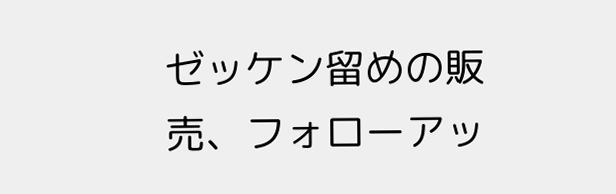ゼッケン留めの販売、フォローアッ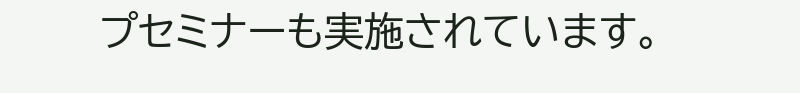プセミナーも実施されています。